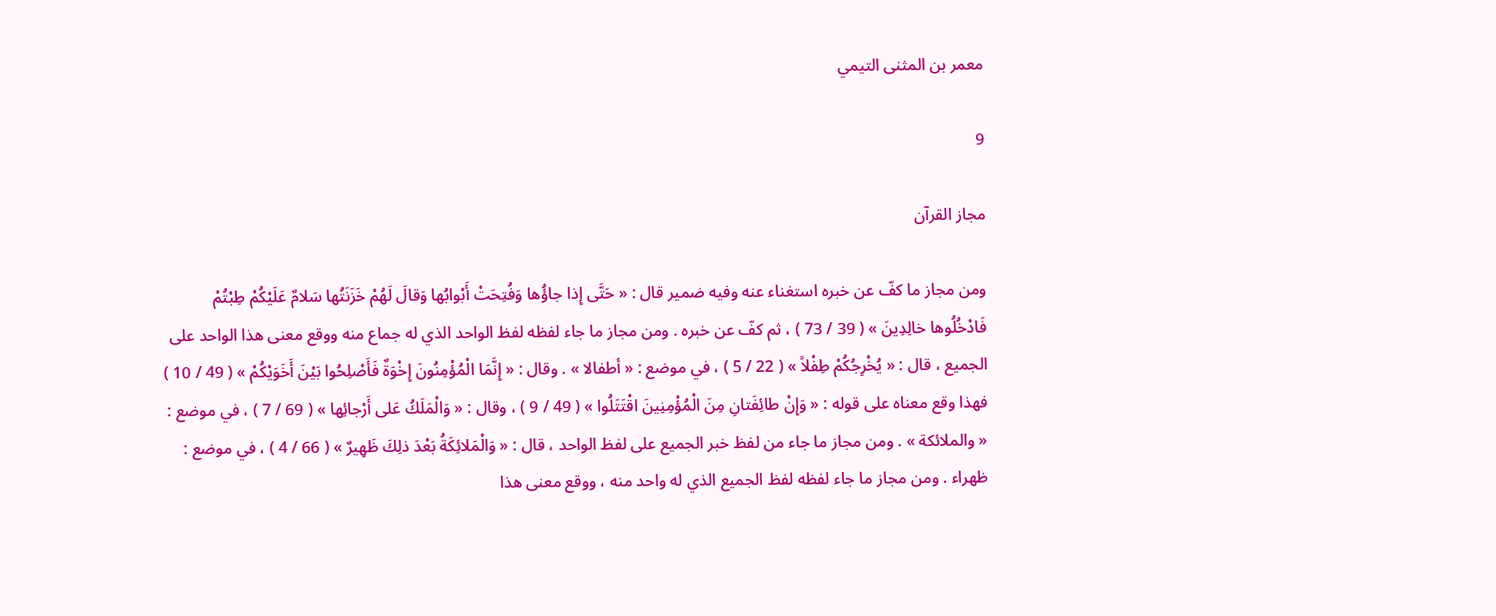معمر بن المثنى التيمي

9

مجاز القرآن

ومن مجاز ما كفّ عن خبره استغناء عنه وفيه ضمير قال : « حَتَّى إِذا جاؤُها وَفُتِحَتْ أَبْوابُها وَقالَ لَهُمْ خَزَنَتُها سَلامٌ عَلَيْكُمْ طِبْتُمْ فَادْخُلُوها خالِدِينَ » ( 39 / 73 ) ، ثم كفّ عن خبره . ومن مجاز ما جاء لفظه لفظ الواحد الذي له جماع منه ووقع معنى هذا الواحد على الجميع ، قال : « يُخْرِجُكُمْ طِفْلاً » ( 22 / 5 ) ، في موضع : « أطفالا » . وقال : « إِنَّمَا الْمُؤْمِنُونَ إِخْوَةٌ فَأَصْلِحُوا بَيْنَ أَخَوَيْكُمْ » ( 49 / 10 ) فهذا وقع معناه على قوله : « وَإِنْ طائِفَتانِ مِنَ الْمُؤْمِنِينَ اقْتَتَلُوا » ( 49 / 9 ) ، وقال : « وَالْمَلَكُ عَلى أَرْجائِها » ( 69 / 7 ) ، في موضع : « والملائكة » . ومن مجاز ما جاء من لفظ خبر الجميع على لفظ الواحد ، قال : « وَالْمَلائِكَةُ بَعْدَ ذلِكَ ظَهِيرٌ » ( 66 / 4 ) ، في موضع : ظهراء . ومن مجاز ما جاء لفظه لفظ الجميع الذي له واحد منه ، ووقع معنى هذا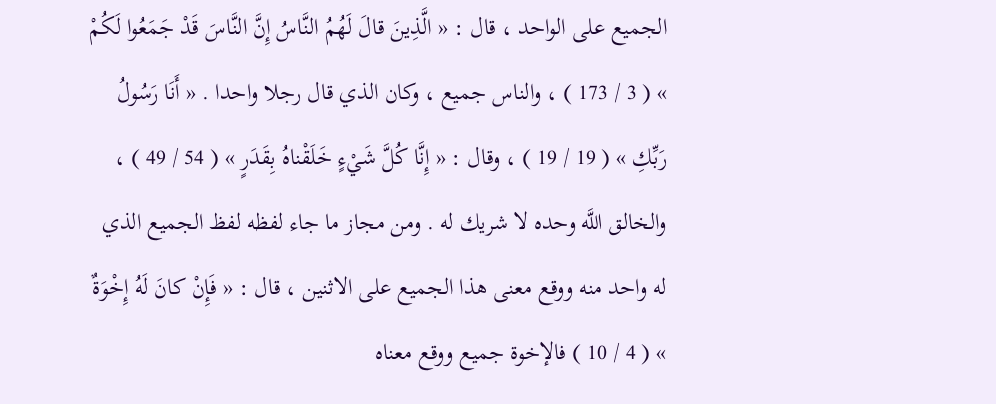الجميع على الواحد ، قال : « الَّذِينَ قالَ لَهُمُ النَّاسُ إِنَّ النَّاسَ قَدْ جَمَعُوا لَكُمْ » ( 3 / 173 ) ، والناس جميع ، وكان الذي قال رجلا واحدا . « أَنَا رَسُولُ رَبِّكِ » ( 19 / 19 ) ، وقال : « إِنَّا كُلَّ شَيْءٍ خَلَقْناهُ بِقَدَرٍ » ( 54 / 49 ) ، والخالق اللَّه وحده لا شريك له . ومن مجاز ما جاء لفظه لفظ الجميع الذي له واحد منه ووقع معنى هذا الجميع على الاثنين ، قال : « فَإِنْ كانَ لَهُ إِخْوَةٌ » ( 4 / 10 ) فالإخوة جميع ووقع معناه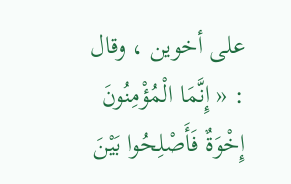على أخوين ، وقال : « إِنَّمَا الْمُؤْمِنُونَ إِخْوَةٌ فَأَصْلِحُوا بَيْنَ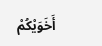أَخَوَيْكُمْ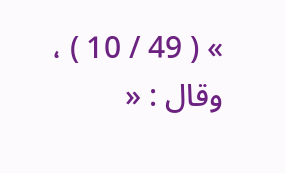» ( 49 / 10 ) ، وقال : «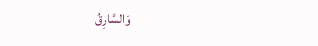وَالسَّارِقُ